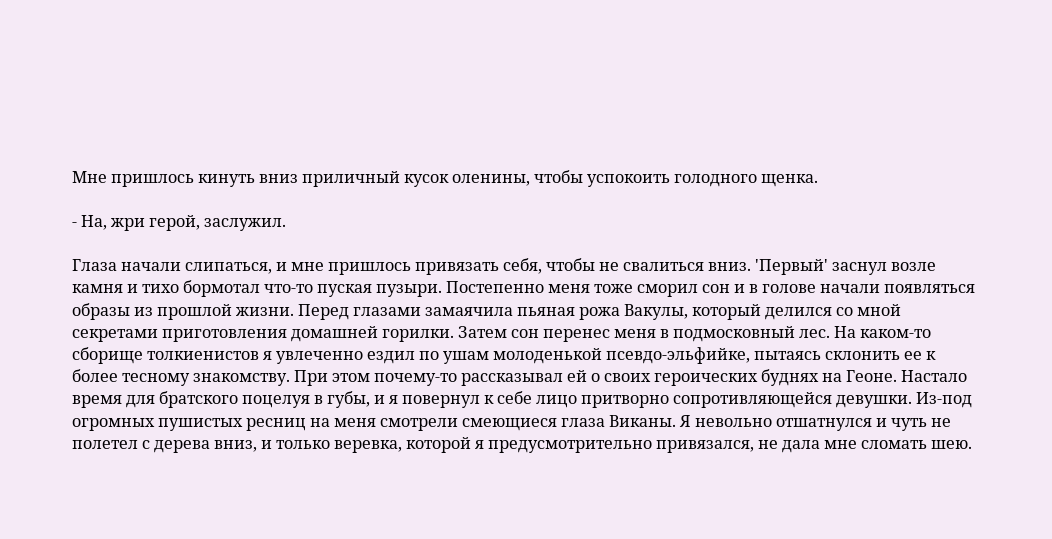Мне пришлось кинуть вниз приличный кусок оленины, чтобы успокоить голодного щенка.

- На, жри герой, заслужил.

Глаза начали слипаться, и мне пришлось привязать себя, чтобы не свалиться вниз. 'Первый' заснул возле камня и тихо бормотал что-то пуская пузыри. Постепенно меня тоже сморил сон и в голове начали появляться образы из прошлой жизни. Перед глазами замаячила пьяная рожа Вакулы, который делился со мной секретами приготовления домашней горилки. Затем сон перенес меня в подмосковный лес. На каком-то сборище толкиенистов я увлеченно ездил по ушам молоденькой псевдо-эльфийке, пытаясь склонить ее к более тесному знакомству. При этом почему-то рассказывал ей о своих героических буднях на Геоне. Настало время для братского поцелуя в губы, и я повернул к себе лицо притворно сопротивляющейся девушки. Из-под огромных пушистых ресниц на меня смотрели смеющиеся глаза Виканы. Я невольно отшатнулся и чуть не полетел с дерева вниз, и только веревка, которой я предусмотрительно привязался, не дала мне сломать шею.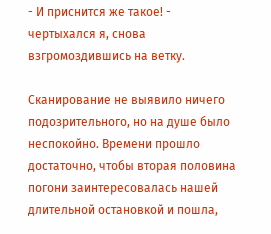- И приснится же такое! - чертыхался я, снова взгромоздившись на ветку.

Сканирование не выявило ничего подозрительного, но на душе было неспокойно. Времени прошло достаточно, чтобы вторая половина погони заинтересовалась нашей длительной остановкой и пошла,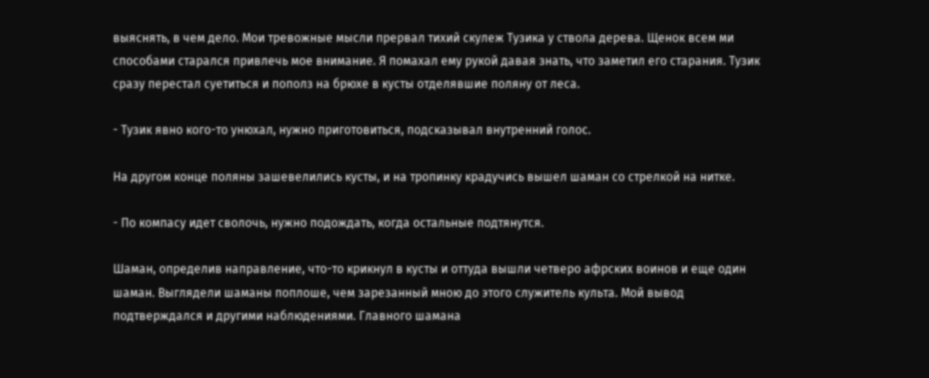выяснять, в чем дело. Мои тревожные мысли прервал тихий скулеж Тузика у ствола дерева. Щенок всем ми способами старался привлечь мое внимание. Я помахал ему рукой давая знать, что заметил его старания. Тузик сразу перестал суетиться и пополз на брюхе в кусты отделявшие поляну от леса.

- Тузик явно кого-то унюхал, нужно приготовиться, подсказывал внутренний голос.

На другом конце поляны зашевелились кусты, и на тропинку крадучись вышел шаман со стрелкой на нитке.

- По компасу идет сволочь, нужно подождать, когда остальные подтянутся.

Шаман, определив направление, что-то крикнул в кусты и оттуда вышли четверо афрских воинов и еще один шаман. Выглядели шаманы поплоше, чем зарезанный мною до этого служитель культа. Мой вывод подтверждался и другими наблюдениями. Главного шамана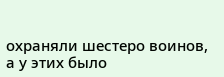охраняли шестеро воинов, а у этих было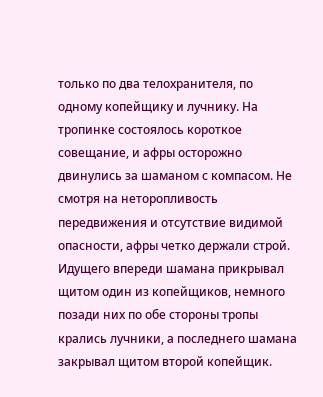только по два телохранителя, по одному копейщику и лучнику. На тропинке состоялось короткое совещание, и афры осторожно двинулись за шаманом с компасом. Не смотря на неторопливость передвижения и отсутствие видимой опасности, афры четко держали строй. Идущего впереди шамана прикрывал щитом один из копейщиков, немного позади них по обе стороны тропы крались лучники, а последнего шамана закрывал щитом второй копейщик.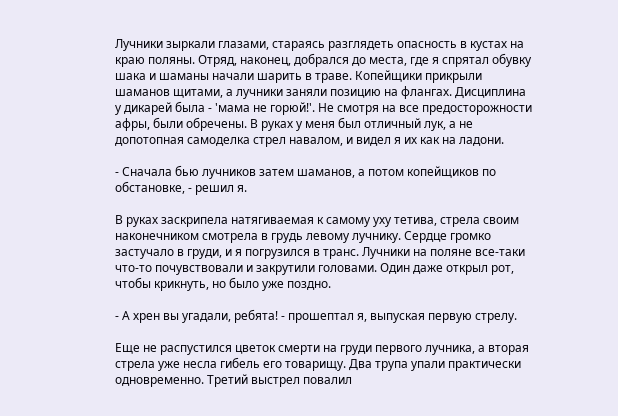Лучники зыркали глазами, стараясь разглядеть опасность в кустах на краю поляны. Отряд, наконец, добрался до места, где я спрятал обувку шака и шаманы начали шарить в траве. Копейщики прикрыли шаманов щитами, а лучники заняли позицию на флангах. Дисциплина у дикарей была - 'мама не горюй!'. Не смотря на все предосторожности афры, были обречены. В руках у меня был отличный лук, а не допотопная самоделка стрел навалом, и видел я их как на ладони.

- Сначала бью лучников затем шаманов, а потом копейщиков по обстановке, - решил я.

В руках заскрипела натягиваемая к самому уху тетива, стрела своим наконечником смотрела в грудь левому лучнику. Сердце громко застучало в груди, и я погрузился в транс. Лучники на поляне все-таки что-то почувствовали и закрутили головами. Один даже открыл рот, чтобы крикнуть, но было уже поздно.

- А хрен вы угадали, ребята! - прошептал я, выпуская первую стрелу.

Еще не распустился цветок смерти на груди первого лучника, а вторая стрела уже несла гибель его товарищу. Два трупа упали практически одновременно. Третий выстрел повалил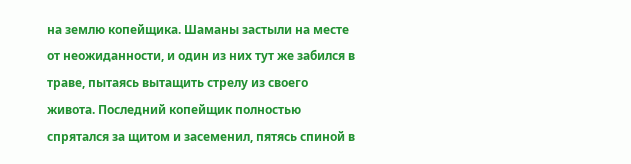на землю копейщика. Шаманы застыли на месте от неожиданности, и один из них тут же забился в траве, пытаясь вытащить стрелу из своего живота. Последний копейщик полностью спрятался за щитом и засеменил, пятясь спиной в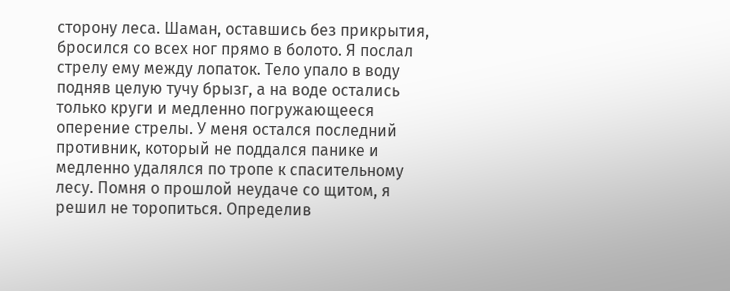сторону леса. Шаман, оставшись без прикрытия, бросился со всех ног прямо в болото. Я послал стрелу ему между лопаток. Тело упало в воду подняв целую тучу брызг, а на воде остались только круги и медленно погружающееся оперение стрелы. У меня остался последний противник, который не поддался панике и медленно удалялся по тропе к спасительному лесу. Помня о прошлой неудаче со щитом, я решил не торопиться. Определив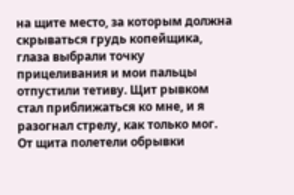на щите место, за которым должна скрываться грудь копейщика, глаза выбрали точку прицеливания и мои пальцы отпустили тетиву. Щит рывком стал приближаться ко мне, и я разогнал стрелу, как только мог. От щита полетели обрывки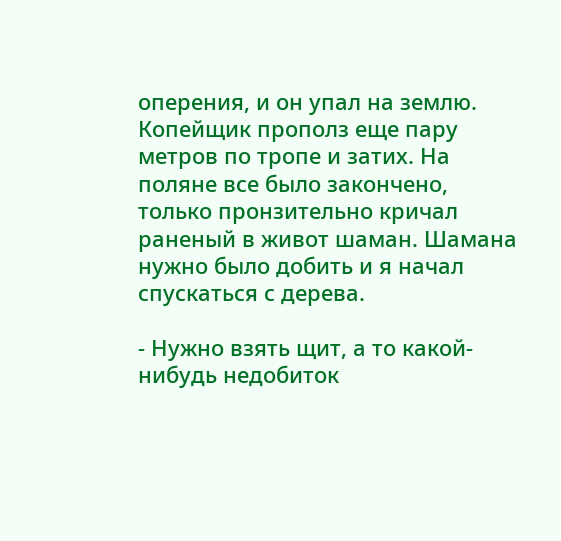оперения, и он упал на землю. Копейщик прополз еще пару метров по тропе и затих. На поляне все было закончено, только пронзительно кричал раненый в живот шаман. Шамана нужно было добить и я начал спускаться с дерева.

- Нужно взять щит, а то какой-нибудь недобиток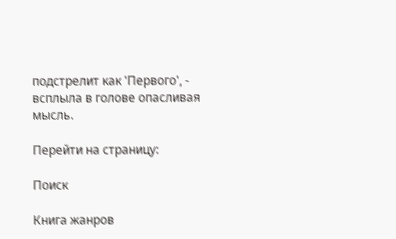подстрелит как 'Первого', - всплыла в голове опасливая мысль.

Перейти на страницу:

Поиск

Книга жанров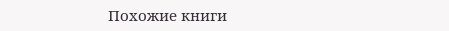Похожие книги